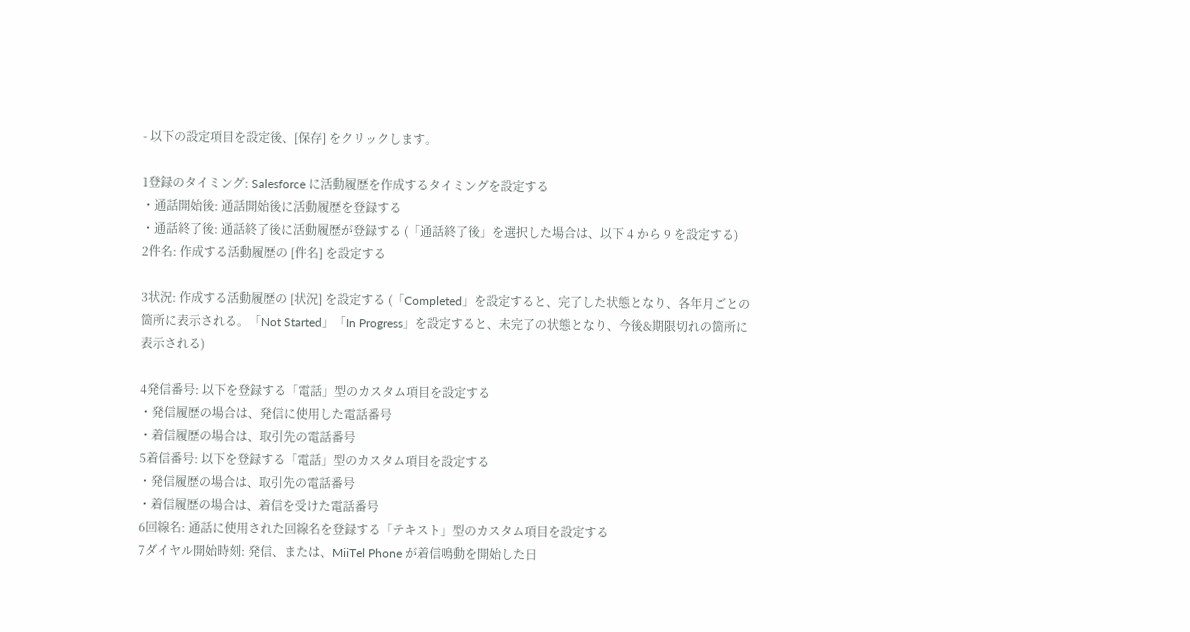- 以下の設定項目を設定後、[保存] をクリックします。

1登録のタイミング: Salesforce に活動履歴を作成するタイミングを設定する
・通話開始後: 通話開始後に活動履歴を登録する
・通話終了後: 通話終了後に活動履歴が登録する (「通話終了後」を選択した場合は、以下 4 から 9 を設定する)
2件名: 作成する活動履歴の [件名] を設定する

3状況: 作成する活動履歴の [状況] を設定する (「Completed」を設定すると、完了した状態となり、各年月ごとの箇所に表示される。「Not Started」「In Progress」を設定すると、未完了の状態となり、今後&期限切れの箇所に表示される)

4発信番号: 以下を登録する「電話」型のカスタム項目を設定する
・発信履歴の場合は、発信に使用した電話番号
・着信履歴の場合は、取引先の電話番号
5着信番号: 以下を登録する「電話」型のカスタム項目を設定する
・発信履歴の場合は、取引先の電話番号
・着信履歴の場合は、着信を受けた電話番号
6回線名: 通話に使用された回線名を登録する「テキスト」型のカスタム項目を設定する
7ダイヤル開始時刻: 発信、または、MiiTel Phone が着信鳴動を開始した日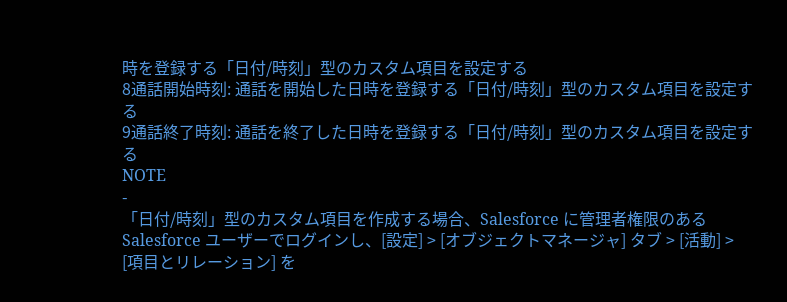時を登録する「日付/時刻」型のカスタム項目を設定する
8通話開始時刻: 通話を開始した日時を登録する「日付/時刻」型のカスタム項目を設定する
9通話終了時刻: 通話を終了した日時を登録する「日付/時刻」型のカスタム項目を設定する
NOTE
-
「日付/時刻」型のカスタム項目を作成する場合、Salesforce に管理者権限のある Salesforce ユーザーでログインし、[設定] > [オブジェクトマネージャ] タブ > [活動] > [項目とリレーション] を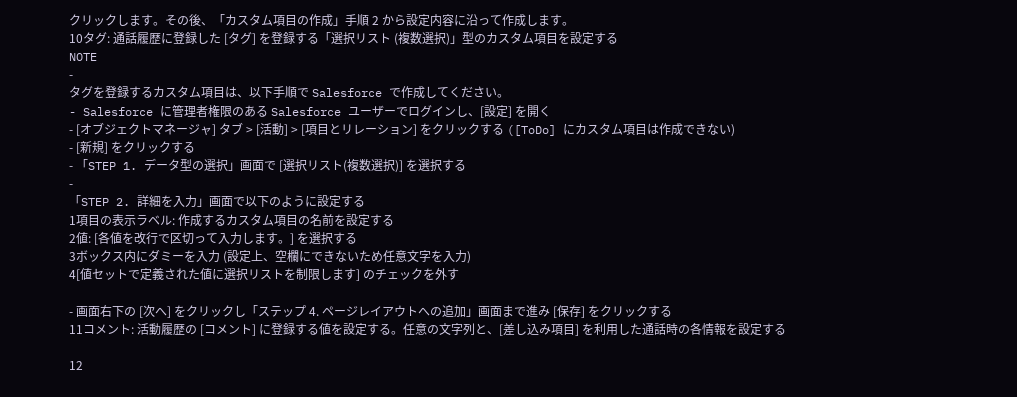クリックします。その後、「カスタム項目の作成」手順 2 から設定内容に沿って作成します。
10タグ: 通話履歴に登録した [タグ] を登録する「選択リスト (複数選択)」型のカスタム項目を設定する
NOTE
-
タグを登録するカスタム項目は、以下手順で Salesforce で作成してください。
- Salesforce に管理者権限のある Salesforce ユーザーでログインし、[設定] を開く
- [オブジェクトマネージャ] タブ > [活動] > [項目とリレーション] をクリックする ([ToDo] にカスタム項目は作成できない)
- [新規] をクリックする
- 「STEP 1. データ型の選択」画面で [選択リスト(複数選択)] を選択する
-
「STEP 2. 詳細を入力」画面で以下のように設定する
1項目の表示ラベル: 作成するカスタム項目の名前を設定する
2値: [各値を改行で区切って入力します。] を選択する
3ボックス内にダミーを入力 (設定上、空欄にできないため任意文字を入力)
4[値セットで定義された値に選択リストを制限します] のチェックを外す

- 画面右下の [次へ] をクリックし「ステップ 4. ページレイアウトへの追加」画面まで進み [保存] をクリックする
11コメント: 活動履歴の [コメント] に登録する値を設定する。任意の文字列と、[差し込み項目] を利用した通話時の各情報を設定する

12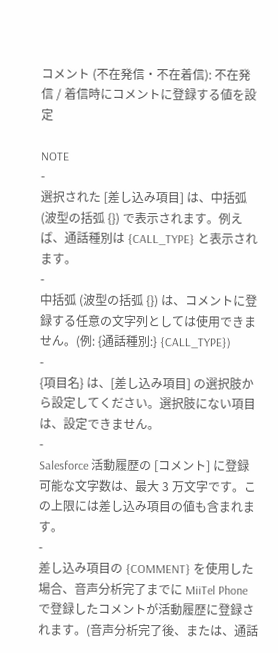コメント (不在発信・不在着信): 不在発信 / 着信時にコメントに登録する値を設定

NOTE
-
選択された [差し込み項目] は、中括弧 (波型の括弧 {}) で表示されます。例えば、通話種別は {CALL_TYPE} と表示されます。
-
中括弧 (波型の括弧 {}) は、コメントに登録する任意の文字列としては使用できません。(例: {通話種別:} {CALL_TYPE})
-
{項目名} は、[差し込み項目] の選択肢から設定してください。選択肢にない項目は、設定できません。
-
Salesforce 活動履歴の [コメント] に登録可能な文字数は、最大 3 万文字です。この上限には差し込み項目の値も含まれます。
-
差し込み項目の {COMMENT} を使用した場合、音声分析完了までに MiiTel Phone で登録したコメントが活動履歴に登録されます。(音声分析完了後、または、通話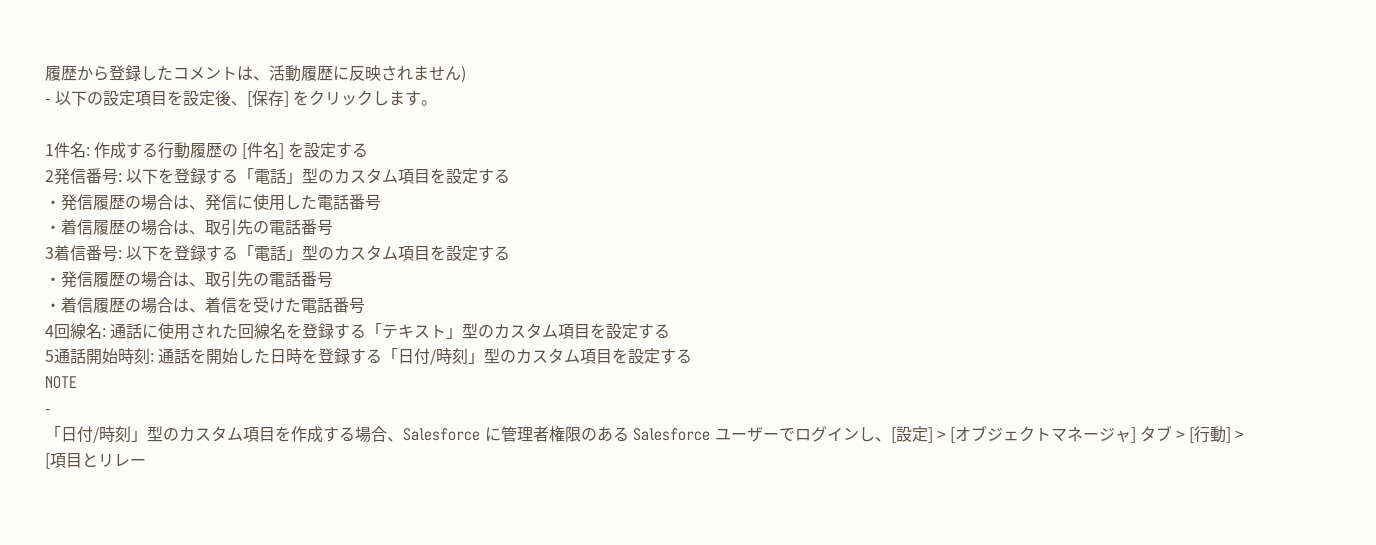履歴から登録したコメントは、活動履歴に反映されません)
- 以下の設定項目を設定後、[保存] をクリックします。

1件名: 作成する行動履歴の [件名] を設定する
2発信番号: 以下を登録する「電話」型のカスタム項目を設定する
・発信履歴の場合は、発信に使用した電話番号
・着信履歴の場合は、取引先の電話番号
3着信番号: 以下を登録する「電話」型のカスタム項目を設定する
・発信履歴の場合は、取引先の電話番号
・着信履歴の場合は、着信を受けた電話番号
4回線名: 通話に使用された回線名を登録する「テキスト」型のカスタム項目を設定する
5通話開始時刻: 通話を開始した日時を登録する「日付/時刻」型のカスタム項目を設定する
NOTE
-
「日付/時刻」型のカスタム項目を作成する場合、Salesforce に管理者権限のある Salesforce ユーザーでログインし、[設定] > [オブジェクトマネージャ] タブ > [行動] > [項目とリレー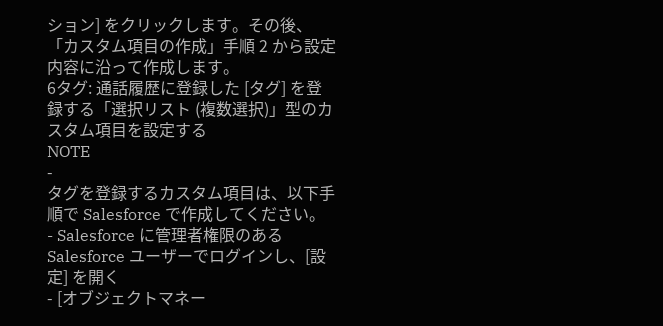ション] をクリックします。その後、「カスタム項目の作成」手順 2 から設定内容に沿って作成します。
6タグ: 通話履歴に登録した [タグ] を登録する「選択リスト (複数選択)」型のカスタム項目を設定する
NOTE
-
タグを登録するカスタム項目は、以下手順で Salesforce で作成してください。
- Salesforce に管理者権限のある Salesforce ユーザーでログインし、[設定] を開く
- [オブジェクトマネー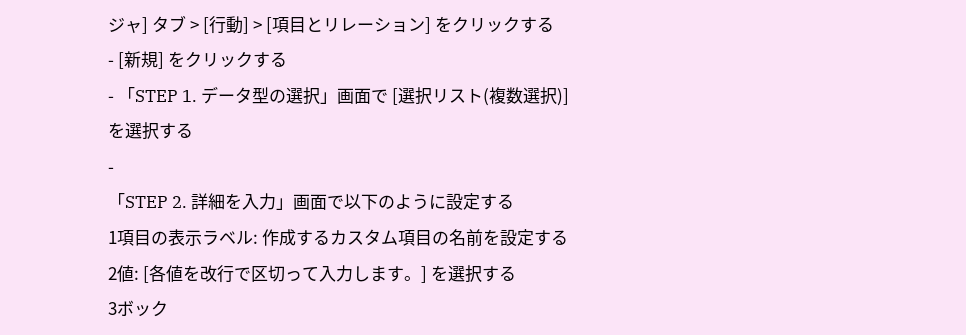ジャ] タブ > [行動] > [項目とリレーション] をクリックする
- [新規] をクリックする
- 「STEP 1. データ型の選択」画面で [選択リスト(複数選択)] を選択する
-
「STEP 2. 詳細を入力」画面で以下のように設定する
1項目の表示ラベル: 作成するカスタム項目の名前を設定する
2値: [各値を改行で区切って入力します。] を選択する
3ボック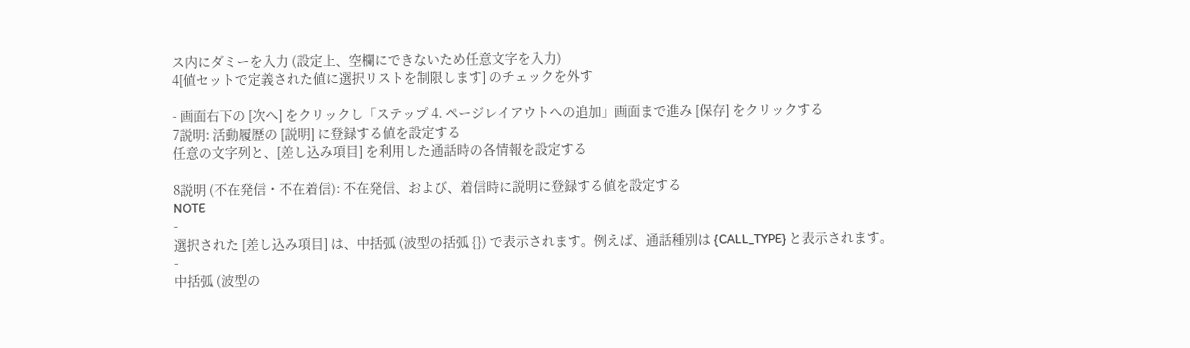ス内にダミーを入力 (設定上、空欄にできないため任意文字を入力)
4[値セットで定義された値に選択リストを制限します] のチェックを外す

- 画面右下の [次へ] をクリックし「ステップ 4. ページレイアウトへの追加」画面まで進み [保存] をクリックする
7説明: 活動履歴の [説明] に登録する値を設定する
任意の文字列と、[差し込み項目] を利用した通話時の各情報を設定する

8説明 (不在発信・不在着信): 不在発信、および、着信時に説明に登録する値を設定する
NOTE
-
選択された [差し込み項目] は、中括弧 (波型の括弧 {}) で表示されます。例えば、通話種別は {CALL_TYPE} と表示されます。
-
中括弧 (波型の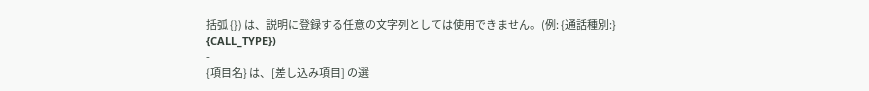括弧 {}) は、説明に登録する任意の文字列としては使用できません。(例: {通話種別:} {CALL_TYPE})
-
{項目名} は、[差し込み項目] の選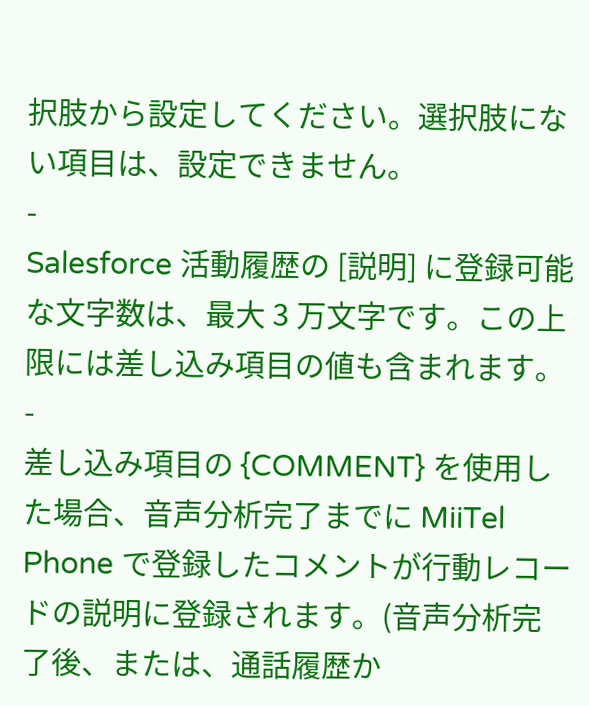択肢から設定してください。選択肢にない項目は、設定できません。
-
Salesforce 活動履歴の [説明] に登録可能な文字数は、最大 3 万文字です。この上限には差し込み項目の値も含まれます。
-
差し込み項目の {COMMENT} を使用した場合、音声分析完了までに MiiTel Phone で登録したコメントが行動レコードの説明に登録されます。(音声分析完了後、または、通話履歴か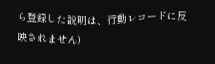ら登録した説明は、行動レコードに反映されません)